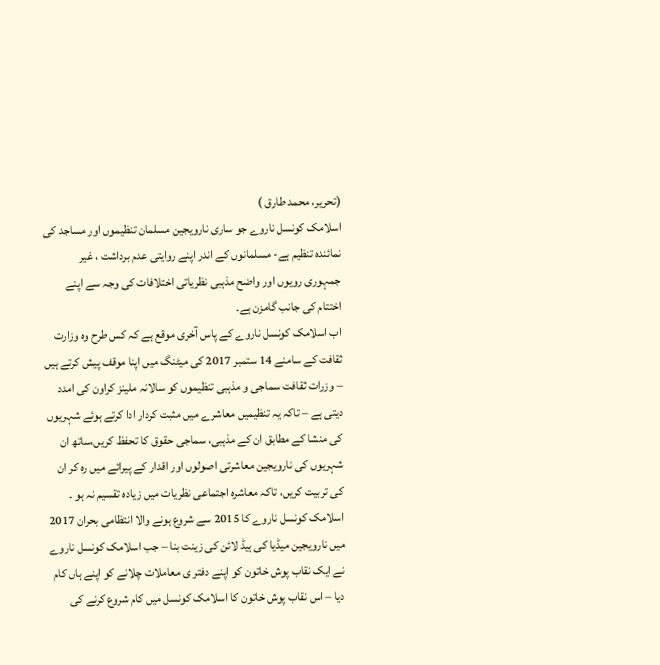(تحریر، محمد طارق )
اسلامک کونسل ناروے جو ساری نارویجین مسلمان تنظیموں اور مساجد کی نمائندہ تنظیم ہے- مسلمانوں کے اندر اپنے روایتی عدم برداشت ، غیر جمہوری رویوں اور واضح مذہبی نظریاتی اختلافات کی وجہ سے اپنے اختتام کی جانب گامزن ہے۔
اب اسلامک کونسل ناروے کے پاس آخری موقع ہے کہ کس طرح وہ وزارت ثقافت کے سامنے 14 ستمبر 2017 کی میٹنگ میں اپنا موقف پیش کرتے ہیں – وزرات ثقافت سماجی و مذہبی تنظیموں کو سالانہ ملینز کراون کی امدد دیتی ہے – تاکہ یہ تنظیمیں معاشرے میں مثبت کردار ادا کرتے ہوئے شہریوں کی منشا کے مطابق ان کے مذہبی، سماجی حقوق کا تحفظ کریں،ساتھ ان شہریوں کی نارویجین معاشرتی اصولوں اور اقدار کے پیرائے میں رہ کر ان کی تربیت کریں، تاکہ معاشرہ اجتماعی نظریات میں زیادہ تقسیم نہ ہو ۔
اسلامک کونسل ناروے کا 2015 سے شروع ہونے والا انتظامی بحران 2017 میں نارویجین میڈیا کی ہیڈ لائن کی زینت بنا – جب اسلامک کونسل ناروے نے ایک نقاب پوش خاتون کو اپنے دفتر ی معاملات چلانے کو اپنے ہاں کام دیا – اس نقاب پوش خاتون کا اسلامک کونسل میں کام شروع کرنے کی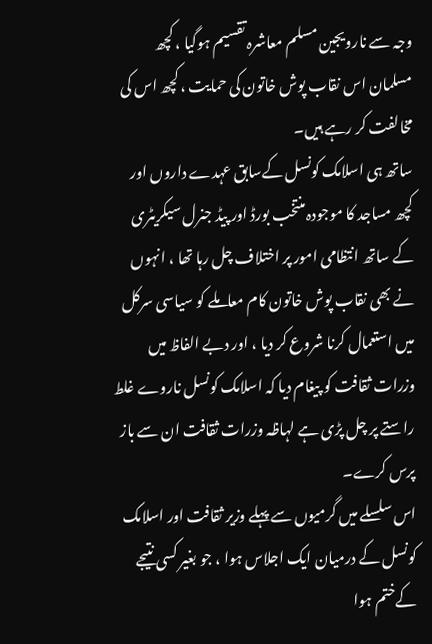وجہ سے نارویجین مسلم معاشرہ تقسیم ہوگیا ، کچھ مسلمان اس نقاب پوش خاتون کی حمایت ، کچھ اس کی مخالفت کر رہے ہیں۔
ساتھ ہی اسلامک کونسل کےسابق عہدے داروں اور کچھ مساجد کا موجودہ منتخب بورڈ اور پیڈ جنرل سیکریٹری کے ساتھ انتظامی امور پر اختلاف چل رہا تھا ، انہوں نے بھی نقاب پوش خاتون کام معاملے کو سیاسی سرکل میں استعمال کرنا شروع کر دیا ، اور دبے الفاظ میں وزرات ثقافت کو پیغام دیا کہ اسلامک کونسل ناروے غلط راستے پر چل پڑی ہے لہاظہ وزرات ثقافت ان سے باز پرس کرے۔
اس سلسلے میں گرمیوں سے پہلے وزیر ثقافت اور اسلامک کونسل کے درمیان ایک اجلاس ہوا ، جو بغیر کسی نتیجے کےختم ہوا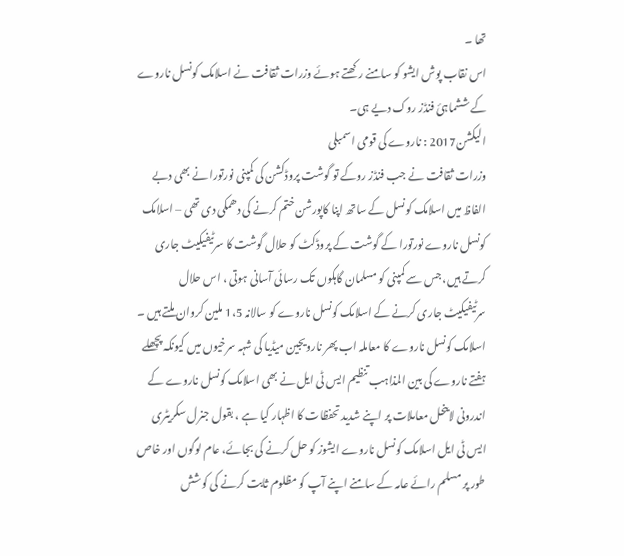تھا ۔
اس نقاب پوش ایشو کو سامنے رکھتے ہوئے وزرات ثقافت نے اسلامک کونسل ناروے کے ششماہئ فنڈز روک دیے ہی۔
الیکشن2017 : ناروے کی قومی اسمبلی
وزرات ثقافت نے جب فنڈز روکے تو گوشت پروڈکشن کی کمپنی نورتورا نے بھی دبے الفاظ میں اسلامک کونسل کے ساتھ اپنا کاپورشن ختم کرنے کی دھمکی دی تھی – اسلامک کونسل ناروے نورتورا کے گوشت کے پروڈکٹ کو حلال گوشت کا سرٹیفیکیٹ جاری کرتے ہیں، جس سے کمپنی کو مسلمان گاہکوں تک رسائی آسانی ہوتی ، اس حلال سرٹیفیکیٹ جاری کرنے کے اسلامک کونسل ناروے کو سالانہ 1،5 ملین کروان ملتے ہیں ۔
اسلامک کونسل ناروے کا معاملہ اب پھر نارویجین میڈیا کی شہہ سرخیوں میں کیونکہ پچھلے ہفتے ناروے کی بین المذاہب تنظیم ایس ٹی ایل نے بھی اسلامک کونسل ناروے کے اندرونی لاینحل معاملات پر اپنے شدید تحفظات کا اظہار کیا ہے ، بقول جنرل سکریٹری ایس ٹی ایل اسلامک کونسل ناروے ایشوز کو حل کرنے کی بجائے، عام لوگوں اور خاص طور پر مسلم رائے عامہ کے سامنے اپنے آپ کو مظلوم ثابت کرنے کی کوشش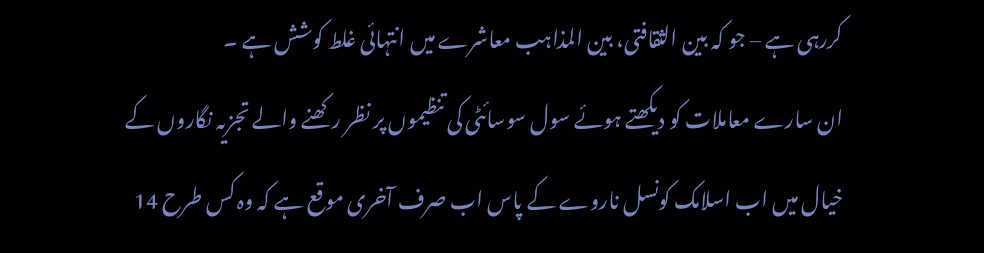کررہی ہے – جو کہ بین الثقافتی، بین المذاہب معاشرے میں انتہائی غلط کوشش ہے ۔
ان سارے معاملات کو دیکھتے ہوئے سول سوسائٹی کی تنظیموں پر نظر رکھنے والے تجزیہ نگاروں کے خیال میں اب اسلامک کونسل ناروے کے پاس اب صرف آخری موقع ہے کہ وہ کس طرح 14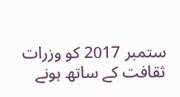ستمبر 2017 کو وزرات ثقافت کے ساتھ ہونے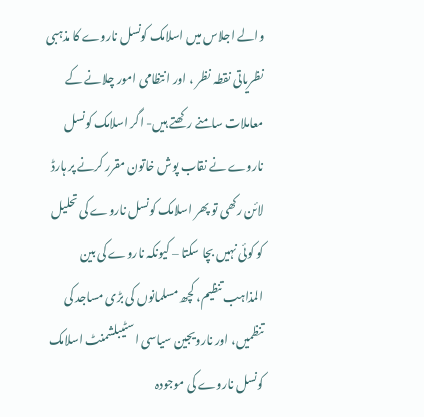والے اجلاس میں اسلامک کونسل ناروے کا مذہبی نظریاتی نقطہ نظر ، اور انتظامی امور چلانے کے معاملات سامنے رکھتے ہیں- اگر اسلامک کونسل ناروے نے نقاب پوش خاتون مقرر کرنے پر ہارڈ لائن رکھی تو پھر اسلامک کونسل ناروے کی تحلیل کو کوئی نہیں بچا سکتا – کیونکہ ناروے کی بین المذاہب تنظیم، کچھ مسلمانوں کی بڑی مساجد کی تنظمیں، اور نارویجین سیاسی اسٹیبلشمنٹ اسلامک کونسل ناروے کی موجودہ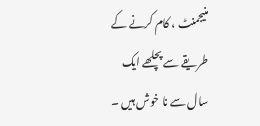منیجمنٹ ، کام کرنے کے طریقے سے پچلھے ایک سال سے نا خوش ہیں ۔